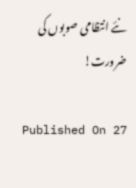نئے انتظامی صوبوں کی ضرورت!

Published On 27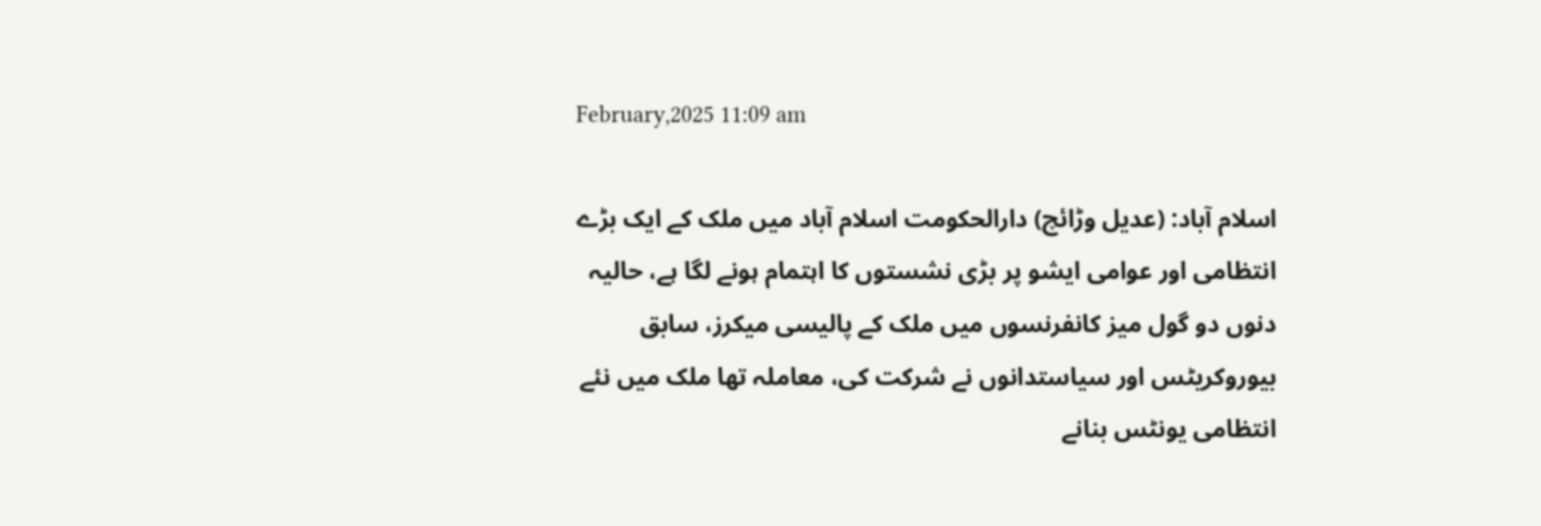February,2025 11:09 am

اسلام آباد: (عدیل وڑائچ) دارالحکومت اسلام آباد میں ملک کے ایک بڑے انتظامی اور عوامی ایشو پر بڑی نشستوں کا اہتمام ہونے لگا ہے، حالیہ دنوں دو گول میز کانفرنسوں میں ملک کے پالیسی میکرز، سابق بیوروکریٹس اور سیاستدانوں نے شرکت کی، معاملہ تھا ملک میں نئے انتظامی یونٹس بنانے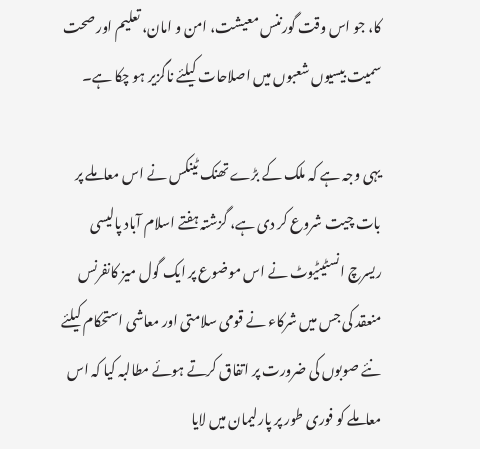کا، جو اس وقت گورننس معیشت، امن و امان، تعلیم اور صحت سمیت بیسیوں شعبوں میں اصلاحات کیلئے ناگزیر ہو چکا ہے۔

یہی وجہ ہے کہ ملک کے بڑے تھنک ٹینکس نے اس معاملے پر بات چیت شروع کر دی ہے، گزشتہ ہفتے اسلام آباد پالیسی ریسرچ انسٹیٹیوٹ نے اس موضوع پر ایک گول میز کانفرنس منعقد کی جس میں شرکاء نے قومی سلامتی اور معاشی استحکام کیلئے نئے صوبوں کی ضرورت پر اتفاق کرتے ہوئے مطالبہ کیا کہ اس معاملے کو فوری طور پر پارلیمان میں لایا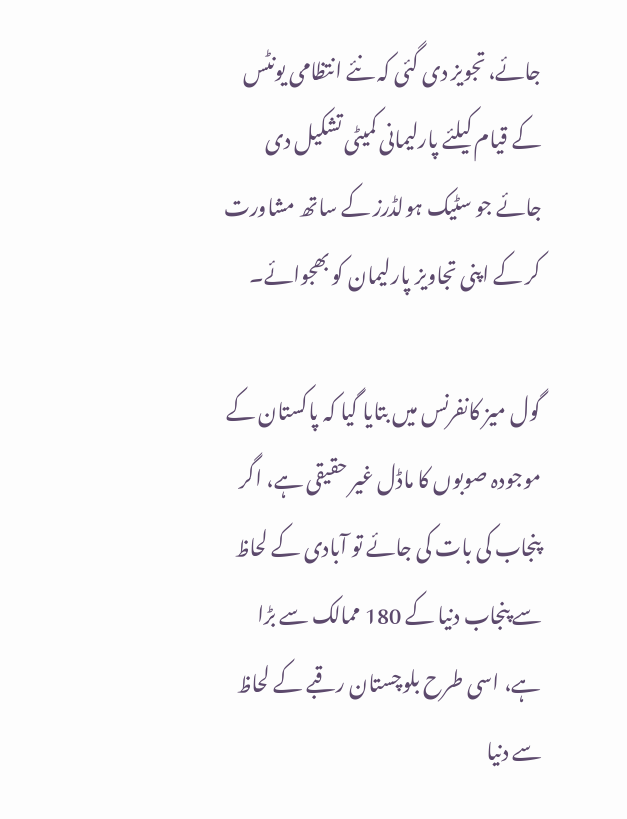جائے، تجویز دی گئی کہ نئے انتظامی یونٹس کے قیام کیلئے پارلیمانی کمیٹی تشکیل دی جائے جو سٹیک ہولڈرز کے ساتھ مشاورت کر کے اپنی تجاویز پارلیمان کو بھجوائے۔

گول میز کانفرنس میں بتایا گیا کہ پاکستان کے موجودہ صوبوں کا ماڈل غیر حقیقی ہے، اگر پنجاب کی بات کی جائے تو آبادی کے لحاظ سے پنجاب دنیا کے 180 ممالک سے بڑا ہے، اسی طرح بلوچستان رقبے کے لحاظ سے دنیا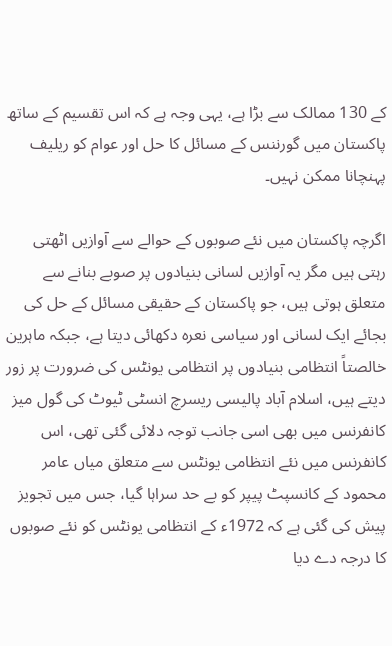کے 130 ممالک سے بڑا ہے، یہی وجہ ہے کہ اس تقسیم کے ساتھ پاکستان میں گورننس کے مسائل کا حل اور عوام کو ریلیف پہنچانا ممکن نہیں۔

اگرچہ پاکستان میں نئے صوبوں کے حوالے سے آوازیں اٹھتی رہتی ہیں مگر یہ آوازیں لسانی بنیادوں پر صوبے بنانے سے متعلق ہوتی ہیں، جو پاکستان کے حقیقی مسائل کے حل کی بجائے ایک لسانی اور سیاسی نعرہ دکھائی دیتا ہے، جبکہ ماہرین خالصتاً انتظامی بنیادوں پر انتظامی یونٹس کی ضرورت پر زور دیتے ہیں، اسلام آباد پالیسی ریسرچ انسٹی ٹیوٹ کی گول میز کانفرنس میں بھی اسی جانب توجہ دلائی گئی تھی، اس کانفرنس میں نئے انتظامی یونٹس سے متعلق میاں عامر محمود کے کانسپٹ پیپر کو بے حد سراہا گیا، جس میں تجویز پیش کی گئی ہے کہ 1972ء کے انتظامی یونٹس کو نئے صوبوں کا درجہ دے دیا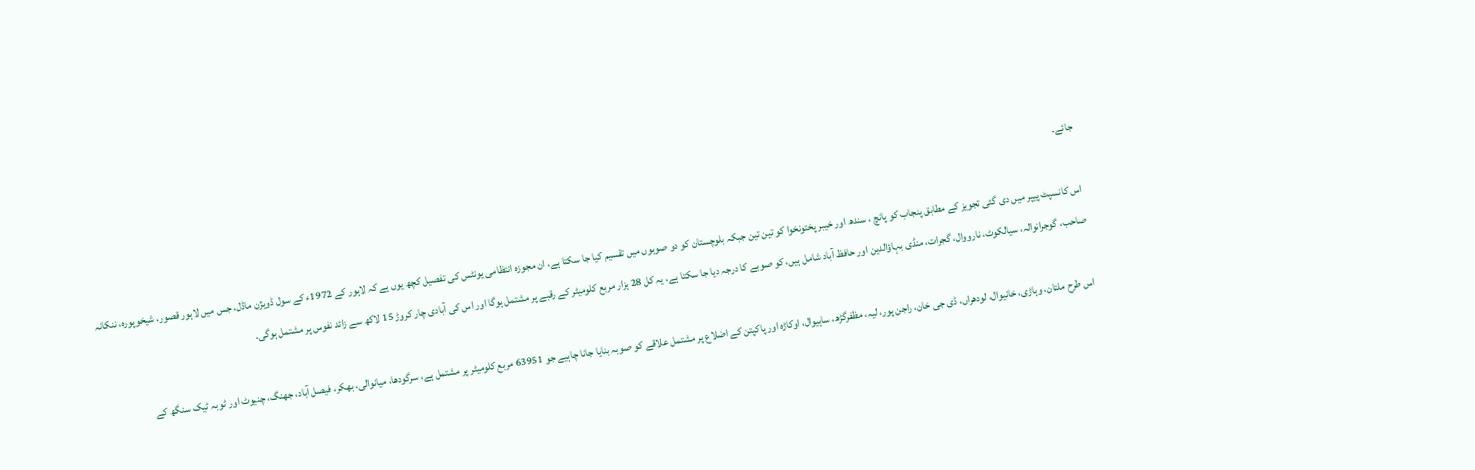جائے۔

اس کانسپٹ پیپر میں دی گئی تجویز کے مطابق پنجاب کو پانچ ، سندھ اور خیبر پختونخوا کو تین تین جبکہ بلوچستان کو دو صوبوں میں تقسیم کیا جا سکتا ہے، ان مجوزہ انتظامی یونٹس کی تفصیل کچھ یوں ہے کہ لاہور کے 1972ء کے سول ڈویژن ماڈل، جس میں لاہور قصور، شیخوپورہ، ننکانہ صاحب، گوجرانوالہ، سیالکوٹ، نارووال، گجرات، منڈی بہاؤالدین اور حافظ آباد شامل ہیں، کو صوبے کا درجہ دیا جا سکتا ہے، یہ کل 28 ہزار مربع کلومیٹر کے رقبے پر مشتمل ہوگا اور اس کی آبادی چار کروڑ 15 لاکھ سے زائد نفوس پر مشتمل ہوگی۔

اس طرح ملتان، وہاڑی، خانیوال، لودھراں، ڈی جی خان، راجن پور، لیہ، مظفرگڑھ، ساہیوال، اوکاڑہ اور پاکپتن کے اضلاع پر مشتمل علاقے کو صوبہ بنایا جانا چاہیے جو 63951 مربع کلومیٹر پر مشتمل ہے، سرگودھا، میانوالی، بھکر، فیصل آباد، جھنگ، چنیوٹ اور ٹوبہ ٹیک سنگھ کے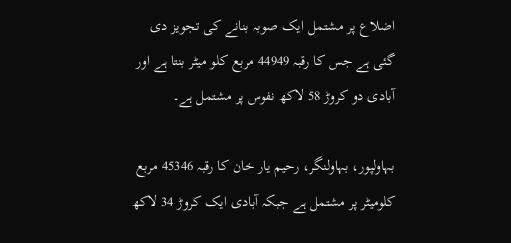اضلاع پر مشتمل ایک صوبہ بنانے کی تجویز دی گئی ہے جس کا رقبہ 44949 مربع کلو میٹر بنتا ہے اور آبادی دو کروڑ 58 لاکھ نفوس پر مشتمل ہے۔

بہاولپور، بہاولنگر، رحیم یار خان کا رقبہ 45346 مربع کلومیٹر پر مشتمل ہے جبکہ آبادی ایک کروڑ 34 لاکھ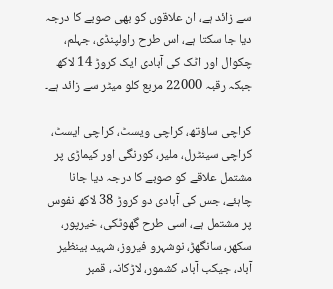سے زائد ہے، ان علاقوں کو بھی صوبے کا درجہ دیا جا سکتا ہے، اس طرح راولپنڈی، جہلم، چکوال اور اٹک کی آبادی ایک کروڑ 14 لاکھ جبکہ رقبہ 22000 مربع کلو میٹر سے زائد ہے۔

کراچی ساؤتھ، کراچی ویسٹ، کراچی ایسٹ، کراچی سینٹرل، ملیر، کورنگی اور کیماڑی پر مشتمل علاقے کو صوبے کا درجہ دیا جانا چاہئے، جس کی آبادی دو کروڑ 38 لاکھ نفوس پر مشتمل ہے، اسی طرح گھوٹکی، خیرپور، سکھر، سانگھڑ، نوشہرو فیروز، شہید بینظیر آباد، جیکب آباد، کشمور، لاڑکانہ، قمبر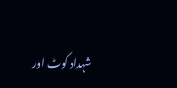شہداد کوٹ اور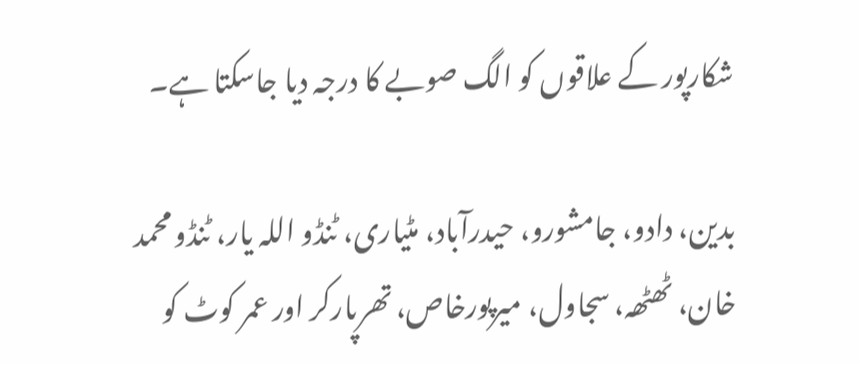شکارپور کے علاقوں کو الگ صوبے کا درجہ دیا جاسکتا ہے۔

بدین، دادو، جامشورو، حیدرآباد، مٹیاری، ٹنڈو اللہ یار، ٹنڈو محمد خان، ٹھٹھہ، سجاول، میرپورخاص، تھرپارکر اور عمر کوٹ کو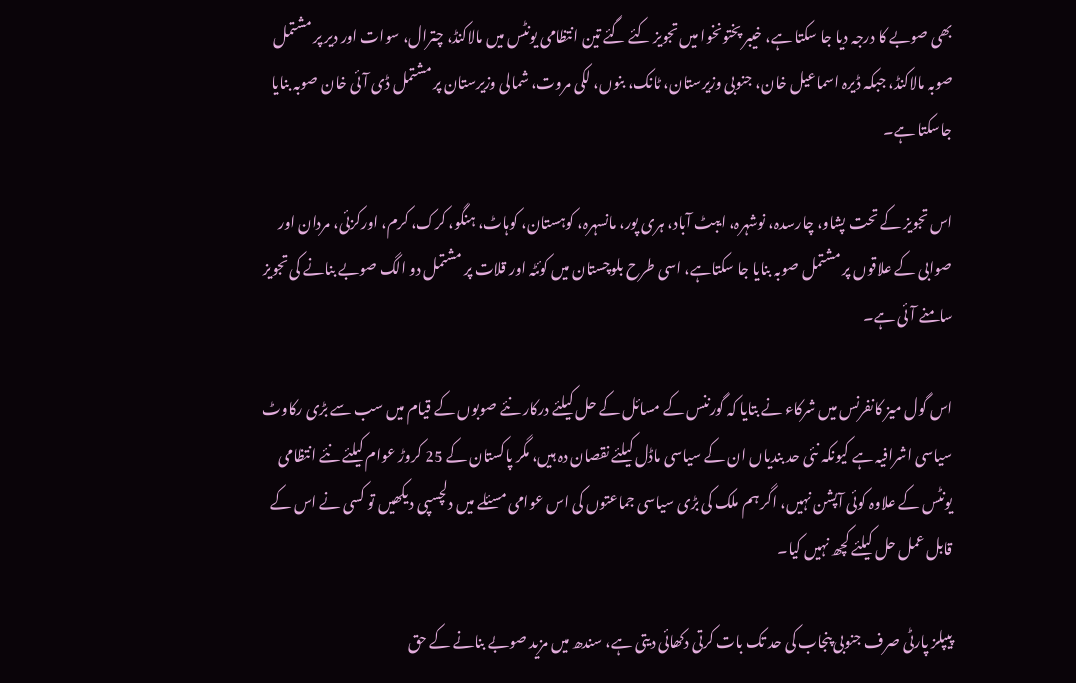بھی صوبے کا درجہ دیا جا سکتا ہے، خیبر پختونخوا میں تجویز کئے گئے تین انتظامی یونٹس میں مالاکنڈ، چترال، سوات اور دیر پر مشتمل صوبہ مالاکنڈ، جبکہ ڈیرہ اسماعیل خان، جنوبی وزیرستان، ٹانک، بنوں، لکی مروت، شمالی وزیرستان پر مشتمل ڈی آ ئی خان صوبہ بنایا جاسکتا ہے۔

اس تجویز کے تحت پشاو، چارسدہ، نوشہرہ، ایبٹ آباد، ہری پور، مانسہرہ، کوہستان، کوہاٹ، ہنگو، کرک، کرم، اورکزئی، مردان اور صوابی کے علاقوں پر مشتمل صوبہ بنایا جا سکتاہے، اسی طرح بلوچستان میں کوئٹہ اور قلات پر مشتمل دو الگ صوبے بنانے کی تجویز سامنے آئی ہے۔

اس گول میز کانفرنس میں شرکاء نے بتایا کہ گورننس کے مسائل کے حل کیلئے درکار نئے صوبوں کے قیام میں سب سے بڑی رکاوٹ سیاسی اشرافیہ ہے کیونکہ نئی حد بندیاں ان کے سیاسی ماڈل کیلئے نقصان دہ ہیں، مگر پاکستان کے 25 کروڑ عوام کیلئے نئے انتظامی یونٹس کے علاوہ کوئی آپشن نہیں، اگر ہم ملک کی بڑی سیاسی جماعتوں کی اس عوامی مسئلے میں دلچسپی دیکھیں تو کسی نے اس کے قابل عمل حل کیلئے کچھ نہیں کیا۔

پیپلز پارٹی صرف جنوبی پنجاب کی حد تک بات کرتی دکھائی دیتی ہے، سندھ میں مزید صوبے بنانے کے حق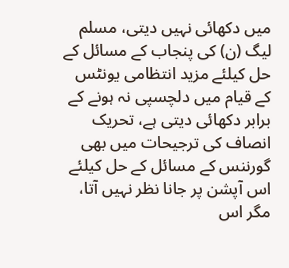میں دکھائی نہیں دیتی، مسلم لیگ (ن) کی پنجاب کے مسائل کے حل کیلئے مزید انتظامی یونٹس کے قیام میں دلچسپی نہ ہونے کے برابر دکھائی دیتی ہے، تحریک انصاف کی ترجیحات میں بھی گورننس کے مسائل کے حل کیلئے اس آپشن پر جانا نظر نہیں آتا، مگر اس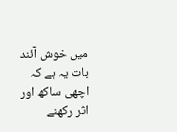میں خوش آئند بات یہ ہے کہ اچھی ساکھ اور اثر رکھنے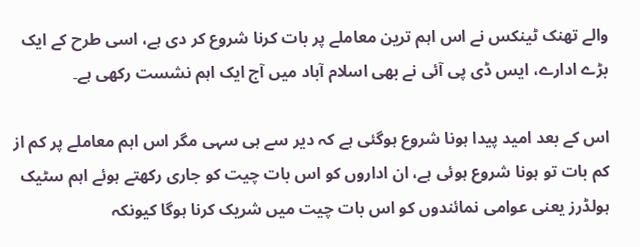والے تھنک ٹینکس نے اس اہم ترین معاملے پر بات کرنا شروع کر دی ہے، اسی طرح کے ایک بڑے ادارے، ایس ڈی پی آئی نے بھی اسلام آباد میں آج ایک اہم نشست رکھی ہے۔

اس کے بعد امید پیدا ہونا شروع ہوگئی ہے کہ دیر سے ہی سہی مگر اس اہم معاملے پر کم از کم بات تو ہونا شروع ہوئی ہے، ان اداروں کو اس بات چیت کو جاری رکھتے ہوئے اہم سٹیک ہولڈرز یعنی عوامی نمائندوں کو اس بات چیت میں شریک کرنا ہوگا کیونکہ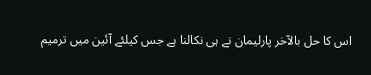اس کا حل بالآخر پارلیمان نے ہی نکالنا ہے جس کیلئے آئین میں ترمیم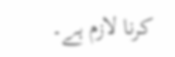کرنا لازم ہے۔